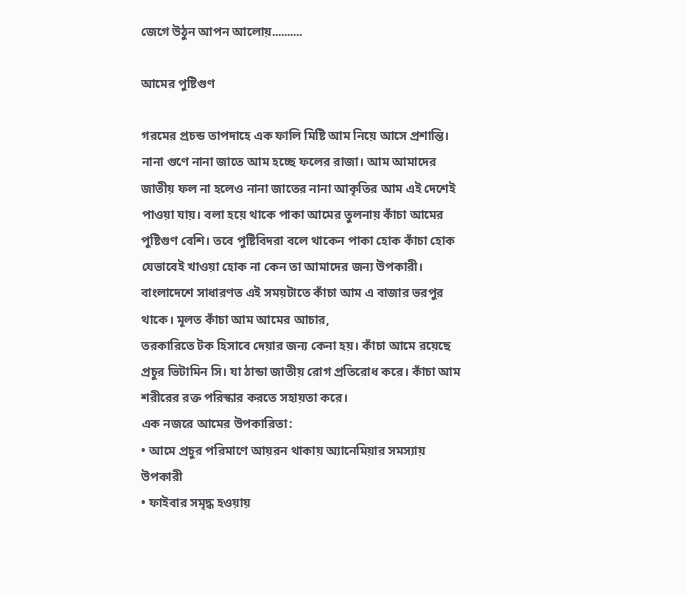জেগে উঠুন আপন আলোয়..........

আমের পুষ্টিগুণ

গরমের প্রচন্ড তাপদাহে এক ফালি মিষ্টি আম নিয়ে আসে প্রশান্তি। নানা গুণে নানা জাতে আম হচ্ছে ফলের রাজা। আম আমাদের জাতীয় ফল না হলেও নানা জাতের নানা আকৃতির আম এই দেশেই পাওয়া যায়। বলা হয়ে থাকে পাকা আমের তুলনায় কাঁচা আমের পুষ্টিগুণ বেশি। তবে পুষ্টিবিদরা বলে থাকেন পাকা হোক কাঁচা হোক যেভাবেই খাওয়া হোক না কেন তা আমাদের জন্য উপকারী।
বাংলাদেশে সাধারণত এই সময়টাতে কাঁচা আম এ বাজার ভরপুর থাকে। মূলত কাঁচা আম আমের আচার,
তরকারিতে টক হিসাবে দেয়ার জন্য কেনা হয়। কাঁচা আমে রয়েছে প্রচুর ভিটামিন সি। যা ঠান্ডা জাতীয় রোগ প্রতিরোধ করে। কাঁচা আম শরীরের রক্ত পরিস্কার করতে সহায়তা করে।
এক নজরে আমের উপকারিতা:
• আমে প্রচুর পরিমাণে আয়রন থাকায় অ্যানেমিয়ার সমস্যায় উপকারী
• ফাইবার সমৃদ্ধ হওয়ায়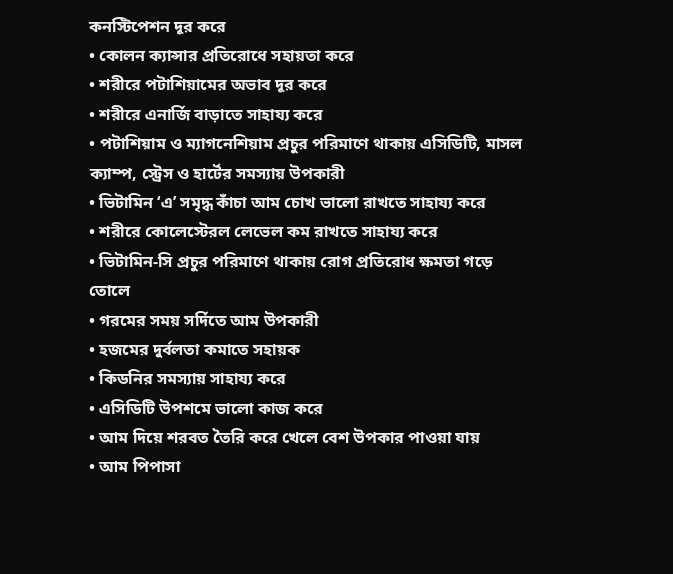কনস্টিপেশন দূর করে
• কোলন ক্যান্সার প্রতিরোধে সহায়তা করে
• শরীরে পটাশিয়ামের অভাব দূর করে
• শরীরে এনার্জি বাড়াতে সাহায্য করে
• পটাশিয়াম ও ম্যাগনেশিয়াম প্রচুর পরিমাণে থাকায় এসিডিটি, মাসল ক্যাম্প, স্ট্রেস ও হার্টের সমস্যায় উপকারী
• ভিটামিন ‘এ’ সমৃদ্ধ কাঁচা আম চোখ ভালো রাখতে সাহায্য করে
• শরীরে কোলেস্টেরল লেভেল কম রাখতে সাহায্য করে
• ভিটামিন-সি প্রচুর পরিমাণে থাকায় রোগ প্রতিরোধ ক্ষমতা গড়ে তোলে
• গরমের সময় সর্দিতে আম উপকারী
• হজমের দুর্বলতা কমাতে সহায়ক
• কিডনির সমস্যায় সাহায্য করে
• এসিডিটি উপশমে ভালো কাজ করে
• আম দিয়ে শরবত তৈরি করে খেলে বেশ উপকার পাওয়া যায়
• আম পিপাসা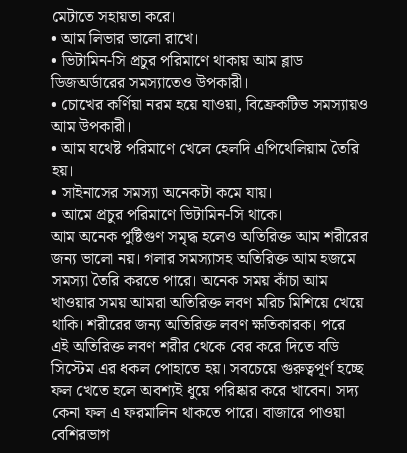মেটাতে সহায়তা করে।
• আম লিভার ভালো রাখে।
• ভিটামিন-সি প্রচুর পরিমাণে থাকায় আম ব্লাড ডিজঅর্ডারের সমস্যাতেও উপকারী।
• চোখের কর্ণিয়া নরম হয়ে যাওয়া, বিফ্রেকটিভ সমস্যায়ও আম উপকারী।
• আম যথেষ্ট পরিমাণে খেলে হেলদি এপিথেলিয়াম তৈরি হয়।
• সাইনাসের সমস্যা অনেকটা কমে যায়।
• আমে প্রচুর পরিমাণে ভিটামিন-সি থাকে।
আম অনেক পুষ্টিগুণ সমৃদ্ধ হলেও অতিরিক্ত আম শরীরের জন্য ভালো নয়। গলার সমস্যাসহ অতিরিক্ত আম হজমে সমস্যা তৈরি করতে পারে। অনেক সময় কাঁচা আম খাওয়ার সময় আমরা অতিরিক্ত লবণ মরিচ মিশিয়ে খেয়ে থাকি। শরীরের জন্য অতিরিক্ত লবণ ক্ষতিকারক। পরে এই অতিরিক্ত লবণ শরীর থেকে বের করে দিতে বডি সিস্টেম এর ধকল পোহাতে হয়। সবচেয়ে গুরুত্বপূর্ণ হচ্ছে ফল খেতে হলে অবশ্যই ধুয়ে পরিষ্কার করে খাবেন। সদ্য কেনা ফল এ ফরমালিন থাকতে পারে। বাজারে পাওয়া বেশিরভাগ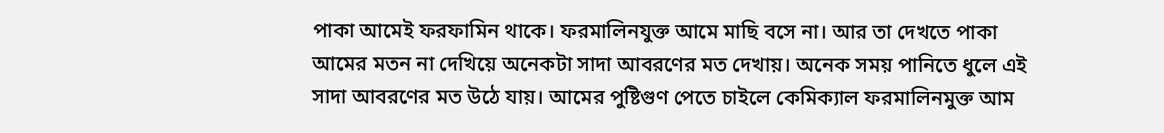পাকা আমেই ফরফামিন থাকে। ফরমালিনযুক্ত আমে মাছি বসে না। আর তা দেখতে পাকা আমের মতন না দেখিয়ে অনেকটা সাদা আবরণের মত দেখায়। অনেক সময় পানিতে ধুলে এই সাদা আবরণের মত উঠে যায়। আমের পুষ্টিগুণ পেতে চাইলে কেমিক্যাল ফরমালিনমুক্ত আম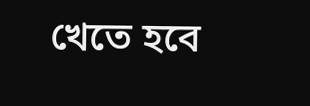খেতে হবে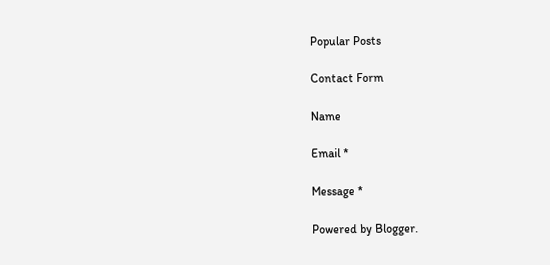Popular Posts

Contact Form

Name

Email *

Message *

Powered by Blogger.